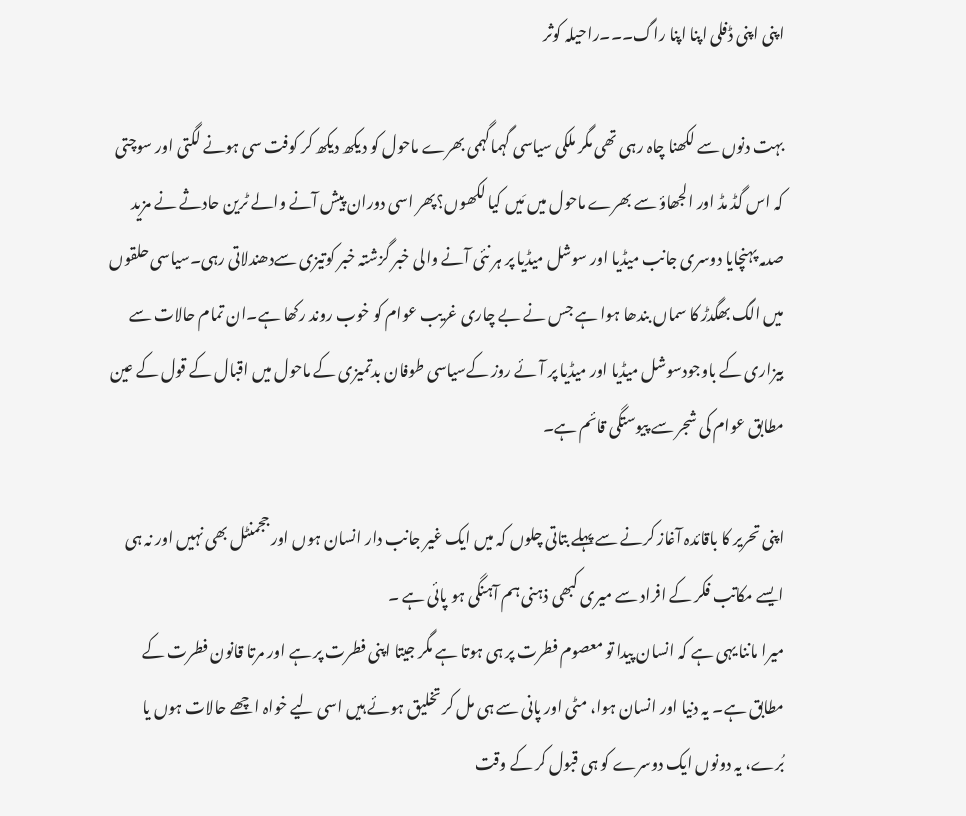اپنی اپنی ڈفلی اپنا اپنا راگ۔۔۔راحیلہ کوثر

بہت دنوں سے لکھنا چاہ رہی تھی مگر ملکی سیاسی گہماگہمی بھرے ماحول کو دیکھ دیکھ کر کوفت سی ہونے لگتی اور سوچتی کہ اس گڈ مڈ اور الجھاؤ سے بھرے ماحول میں مَیں کیا لکھوں؟پھر اسی دوران پیش آنے والے ٹرین حادثے نے مزید صدمہ پہنچایا دوسری جانب میڈیا اور سوشل میڈیا پر ہر نئی آنے والی خبر گزشتہ خبر کوتیزی سےدھندلاتی رہی۔سیاسی حلقوں میں الگ بھگدڑ کا سماں بندھا ہوا ہے جس نے بے چاری غریب عوام کو خوب روند رکھا ہے۔ان تمام حالات سے بیزاری کے باوجودسوشل میڈیا اور میڈیا پر آئے روز کےسیاسی طوفان بدتمیزی کے ماحول میں اقبال کے قول کے عین مطابق عوام کی شجر سے پیوستگی قائم ہے۔

اپنی تحریر کا باقائدہ آغاز کرنے سے پہلے بتاتی چلوں کہ میں ایک غیر جانب دار انسان ہوں اور ججمنٹل بھی نہیں اور نہ ہی ایسے مکاتب فکر کے افراد سے میری کبھی ذہنی ہم آہنگی ہو پائی ہے ۔
میرا ماننا یہی ہے کہ انسان پیدا تو معصوم فطرت پر ہی ہوتا ہے مگر جیتا اپنی فطرت پر ہے اور مرتا قانون فطرت کے مطابق ہے۔ یہ دنیا اور انسان ہوا، مٹی اور پانی سے ہی مل کر تخلیق ہوئے ہیں اسی لیے خواہ اچھے حالات ہوں یا بُرے، یہ دونوں ایک دوسرے کو ہی قبول کر کے وقت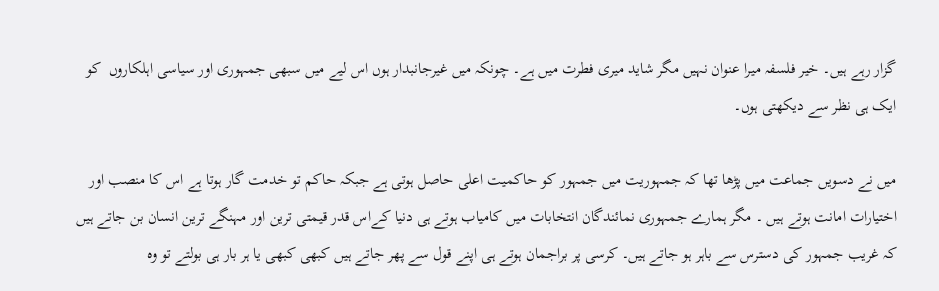گزار رہے ہیں۔ خیر فلسفہ میرا عنوان نہیں مگر شاید میری فطرت میں ہے۔ چونکہ میں غیرجانبدار ہوں اس لیے میں سبھی جمہوری اور سیاسی اہلکاروں  کو ایک ہی نظر سے دیکھتی ہوں۔

میں نے دسویں جماعت میں پڑھا تھا کہ جمہوریت میں جمہور کو حاکمیت اعلی حاصل ہوتی ہے جبکہ حاکم تو خدمت گار ہوتا ہے اس کا منصب اور اختیارات امانت ہوتے ہیں ۔ مگر ہمارے جمہوری نمائندگان انتخابات میں کامیاب ہوتے ہی دنیا کےاس قدر قیمتی ترین اور مہنگے ترین انسان بن جاتے ہیں کہ غریب جمہور کی دسترس سے باہر ہو جاتے ہیں۔ کرسی پر براجمان ہوتے ہی اپنے قول سے پھر جاتے ہیں کبھی کبھی یا ہر بار ہی بولتے تو وہ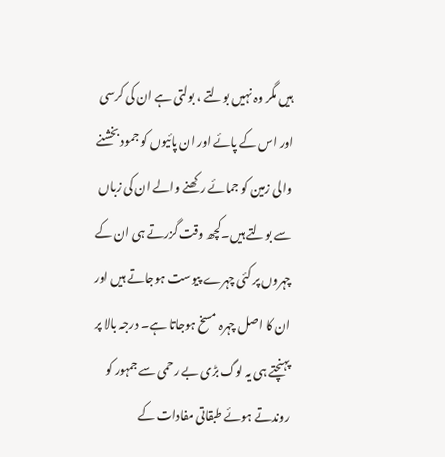ہیں مگر وہ نہیں بولتے ، بولتی ہے ان کی کرسی اور اس کے پائے اور ان پائیوں کو جمود بخشنے والی زمین کو جمائے رکھنے والے ان کی زباں سے بولتے ہیں۔کچھ وقت گزرتے ہی ان کے چہروں پر کئی چہرے پیوست ہوجاتے ہیں اور ان کا اصل چہرہ مسخ ہوجاتا ہے۔ درجہ بالا پر پہنچتے ہی یہ لوگ بڑی بے رحمی سے جمہور کو روندتے ہوئے طبقاتی مفادات کے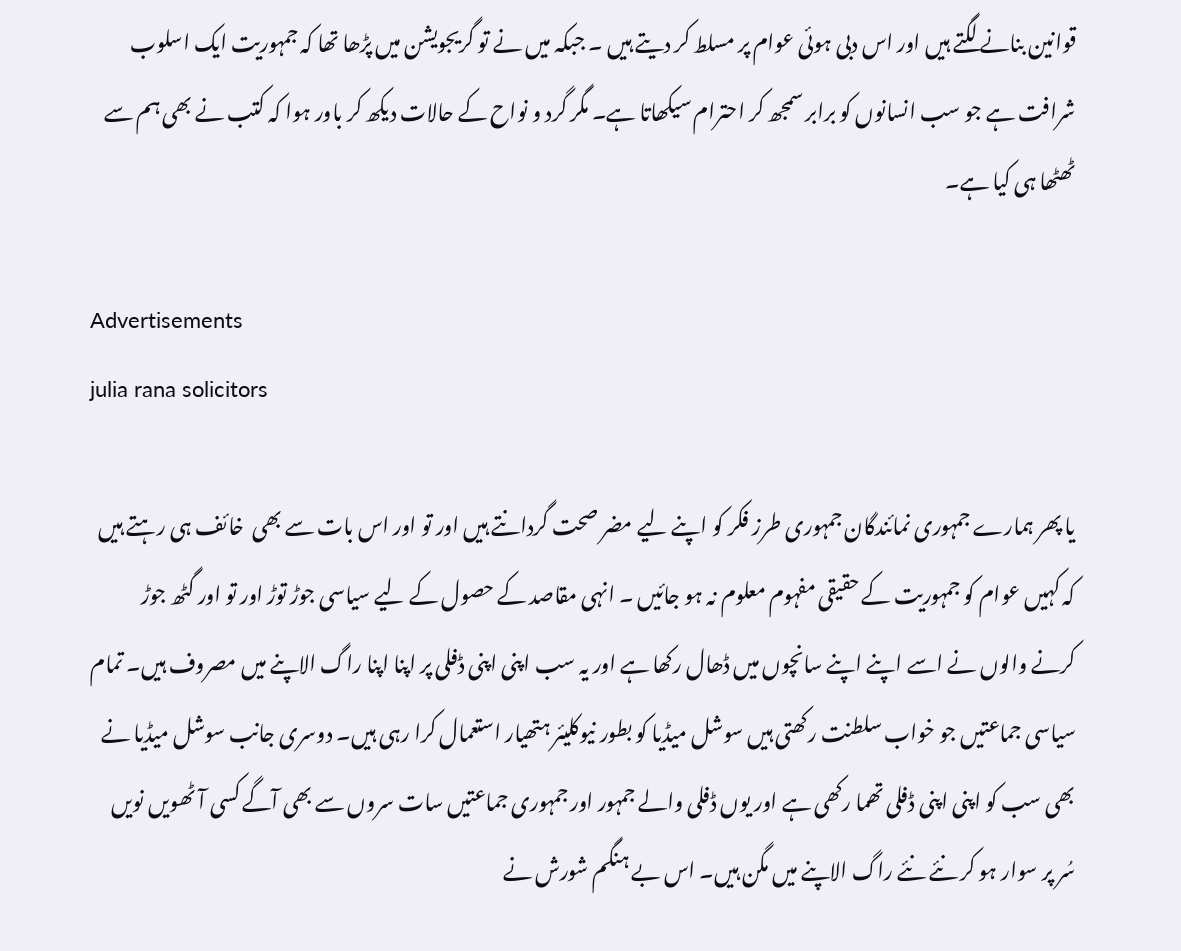قوانین بنانے لگتے ہیں اور اس دبی ہوئی عوام پر مسلط کر دیتے ہیں ۔ جبکہ میں نے تو گریجویشن میں پڑھا تھا کہ جمہوریت ایک اسلوب شرافت ہے جو سب انسانوں کو برابر سمجھ کر احترام سیکھاتا ہے۔ مگر گرد و نواح کے حالات دیکھ کر باور ہوا کہ کتب نے بھی ہم سے ٹھٹھا ہی کیا ہے۔

Advertisements
julia rana solicitors

یا پھر ہمارے جمہوری نمائندگان جمہوری طرز فکر کو اپنے لیے مضر صحت گردانتے ہیں اور تو اور اس بات سے بھی  خائف ہی رہتے ہیں کہ کہیں عوام کو جمہوریت کے حقیقی مفہوم معلوم نہ ہو جائیں ۔ انہی مقاصد کے حصول کے لیے سیاسی جوڑ توڑ اور تو اور گٹھ جوڑ کرنے والوں نے اسے اپنے اپنے سانچوں میں ڈھال رکھا ہے اور یہ سب اپنی اپنی ڈفلی پر اپنا اپنا راگ الاپنے میں مصروف ہیں۔ تمام سیاسی جماعتیں جو خواب سلطنت رکھتی ہیں سوشل میڈیا کو بطور نیوکلیئر ہتھیار استعمال کرا رہی ہیں۔ دوسری جانب سوشل میڈیا نے بھی سب کو اپنی اپنی ڈفلی تھما رکھی ہے اور یوں ڈفلی والے جمہور اور جمہوری جماعتیں سات سروں سے بھی آگے کسی آٹھویں نویں سُر پر سوار ہو کر نئے نئے راگ الاپنے میں مگن ہیں۔ اس بے ہنگم شورش نے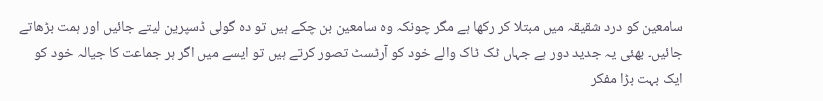سامعین کو درد شقیقہ میں مبتلا کر رکھا ہے مگر چونکہ وہ سامعین بن چکے ہیں تو دہ گولی ڈسپرین لیتے جائیں اور ہمت بڑھاتے جائیں۔ بھئی یہ جدید دور ہے جہاں ٹک ٹاک والے خود کو آرٹسٹ تصور کرتے ہیں تو ایسے میں اگر ہر جماعت کا جیالہ خود کو ایک بہت بڑا مفکر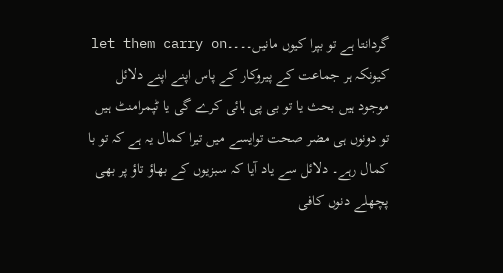گردانتا ہے تو بپرا کیوں مانیں۔۔۔۔let them carry on کیونکہ ہر جماعت کے پیروکار کے پاس اپنے اپنے دلائل موجود ہیں بحث یا تو بی پی ہائی کرے گی یا ٹپمرامنٹ ہیں تو دونوں ہی مضر صحت توایسے میں تیرا کمال یہ ہے کہ تو با کمال رہے۔ دلائل سے یاد آیا کہ سبزیوں کے بھاؤ تاؤ پر بھی پچھلے دنوں کافی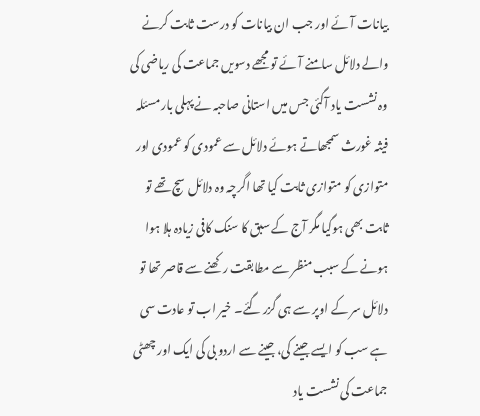بیانات آئے اور جب ان بیانات کو درست ثابت کرنے والے دلائل سامنے آئے تو مجھے دسویں جماعت کی ریاضی کی وہ نشست یاد آگئی جس میں استانی صاحبہ نے پہلی بار مسئلہ فیثہ غورث سمجھاتے ہوئے دلائل سے عمودی کو عمودی اور متوازی کو متوازی ثابت کیا تھا اگرچہ وہ دلائل سچ تھے تو ثابت بھی ہوگیا مگر آج کے سبق کا سنک کافی زیادہ ہلا ہوا ہونے کے سبب منظر سے مطابقت رکھنے سے قاصر تھا تو دلائل سر کے اوپر سے ہی گزر گئے۔ خیر اب تو عادت سی ہے سب کو ایسے جینے کی، جینے سے اردو بی کی ایک اور چھٹی جماعت کی نشست یاد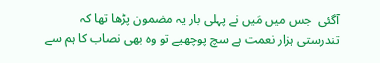آگئی  جس میں مَیں نے پہلی بار یہ مضمون پڑھا تھا کہ تندرستی ہزار نعمت ہے سچ پوچھیے تو وہ بھی نصاب کا ہم سے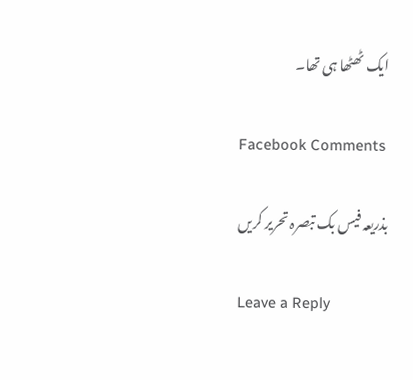ایک ٹھٹھا ہی تھا۔

Facebook Comments

بذریعہ فیس بک تبصرہ تحریر کریں

Leave a Reply